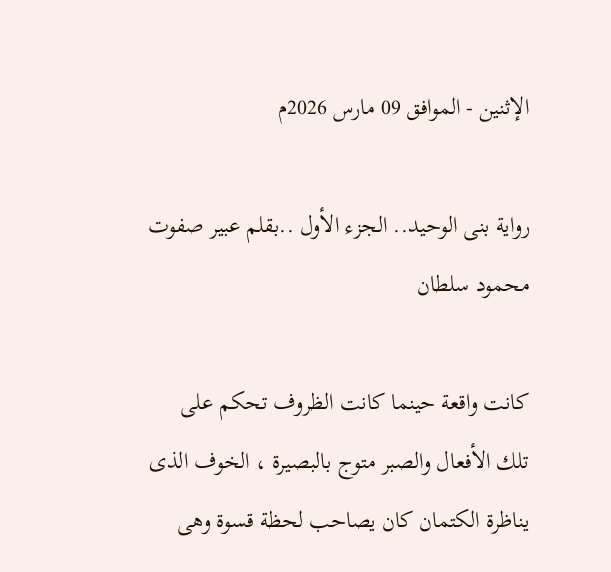الإثنين - الموافق 09 مارس 2026م

رواية بنى الوحيد.. الجزء الأول ..بقلم عبير صفوت محمود سلطان

كانت واقعة حينما كانت الظروف تحكم على تلك الأفعال والصبر متوج بالبصيرة ، الخوف الذى يناظرة الكتمان كان يصاحب لحظة قسوة وهى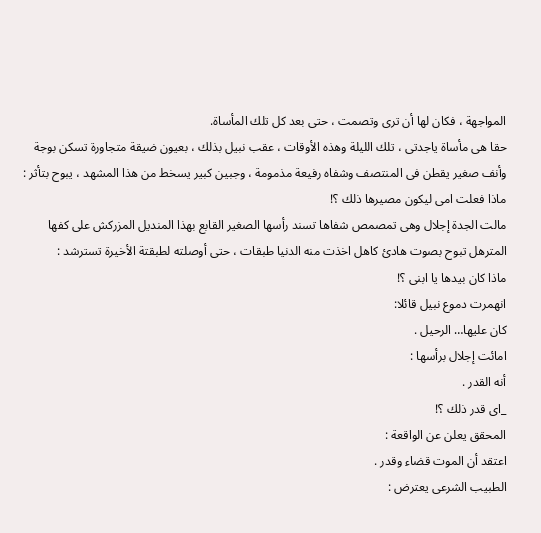المواجهة ، فكان لها أن ترى وتصمت ، حتى بعد كل تلك المأساة.
حقا هى مأساة ياجدتى ، تلك الليلة وهذه الأوقات ، عقب نبيل بذلك ، بعيون ضيقة متجاورة تسكن بوجة وأنف صغير يقطن فى المنتصف وشفاه رفيعة مذمومة ، وجبين كبير يسخط من هذا المشهد ، يبوح بتأثر :
ماذا فعلت امى ليكون مصيرها ذلك ؟!
مالت الجدة إجلال وهى تمصمص شفاها تسند رأسها الصغير القابع بهذا المنديل المزركش على كفها المترهل تبوح بصوت هادئ كاهل اخذت منه الدنيا طبقات ، حتى أوصلته لطبقتة الأخيرة تسترشد :
ماذا كان بيدها يا ابنى ؟!
انهمرت دموع نبيل قائلا:
كان عليها… الرحيل .
امائت إجلال برأسها :
أنه القدر .
_اى قدر ذلك ؟!
المحقق يعلن عن الواقعة :
اعتقد أن الموت قضاء وقدر .
الطبيب الشرعى يعترض :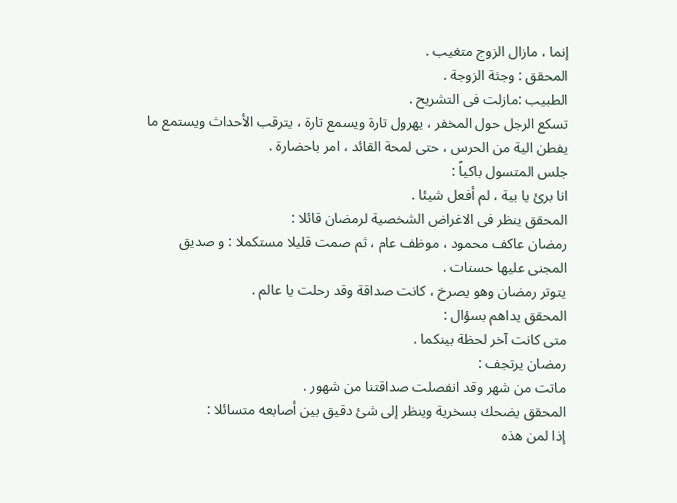إنما ، مازال الزوج متغيب .
المحقق : وجثة الزوجة .
الطبيب :مازلت فى التشريح .
تسكع الرجل حول المخفر ، يهرول تارة ويسمع تارة ، يترقب الأحداث ويستمع ما يفطن الية من الحرس ، حتى لمحة القائد ، امر باحضارة .
جلس المتسول باكياً :
انا برئ يا بية ، لم أفعل شيئا .
المحقق ينظر فى الاغراض الشخصية لرمضان قائلا :
رمضان عاكف محمود ، موظف عام ، ثم صمت قليلا مستكملا : و صديق المجنى عليها حسنات .
يتوتر رمضان وهو يصرخ ، كانت صداقة وقد رحلت يا عالم .
المحقق يداهم بسؤال :
متى كانت آخر لحظة بينكما .
رمضان يرتجف :
ماتت من شهر وقد انفصلت صداقتنا من شهور .
المحقق يضحك بسخرية وينظر إلى شئ دقيق بين أصابعه متسائلا :
إذا لمن هذه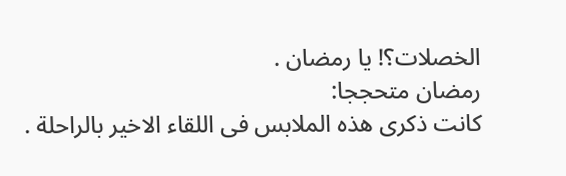الخصلات؟! يا رمضان .
رمضان متحججا:
كانت ذكرى هذه الملابس فى اللقاء الاخير بالراحلة .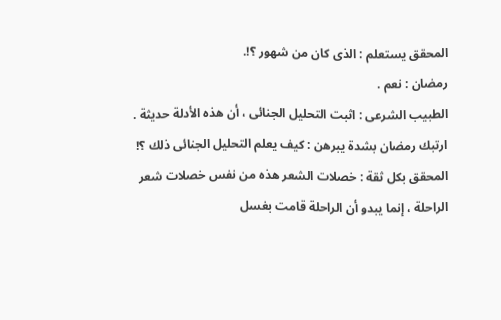المحقق يستعلم : الذى كان من شهور ؟!.
رمضان : نعم .
الطبيب الشرعى : اثبت التحليل الجنائى ، أن هذه الأدلة حديثة .
ارتبك رمضان بشدة يبرهن : كيف يعلم التحليل الجنائى ذلك ؟!
المحقق بكل ثقة : خصلات الشعر هذه من نفس خصلات شعر الراحلة ، إنما يبدو أن الراحلة قامت بغسل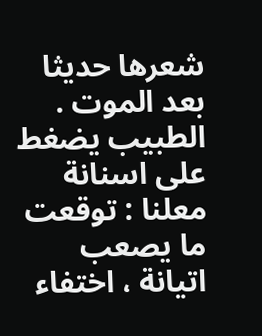شعرها حديثا بعد الموت .
الطبيب يضغط على اسنانة معلنا : توقعت ما يصعب اتيانة ، اختفاء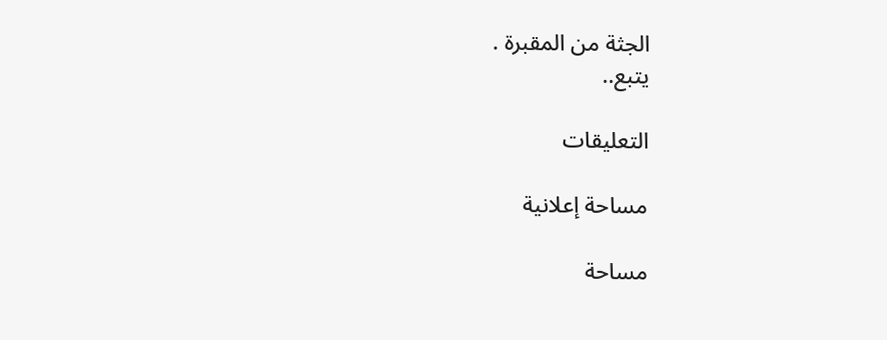الجثة من المقبرة .
يتبع..

التعليقات

مساحة إعلانية

مساحة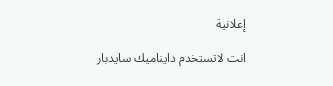إعلانية

انت لاتستخدم دايناميك سايدبار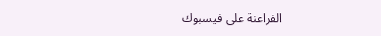الفراعنة على فيسبوك